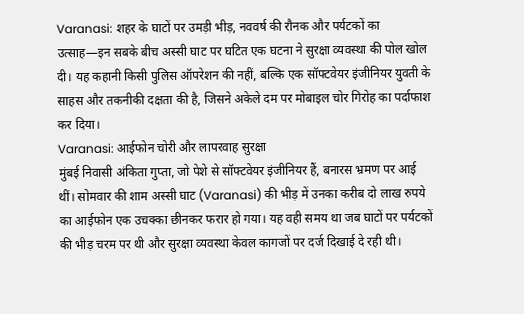Varanasi: शहर के घाटों पर उमड़ी भीड़, नववर्ष की रौनक और पर्यटकों का उत्साह—इन सबके बीच अस्सी घाट पर घटित एक घटना ने सुरक्षा व्यवस्था की पोल खोल दी। यह कहानी किसी पुलिस ऑपरेशन की नहीं, बल्कि एक सॉफ्टवेयर इंजीनियर युवती के साहस और तकनीकी दक्षता की है, जिसने अकेले दम पर मोबाइल चोर गिरोह का पर्दाफाश कर दिया।
Varanasi: आईफोन चोरी और लापरवाह सुरक्षा
मुंबई निवासी अंकिता गुप्ता, जो पेशे से सॉफ्टवेयर इंजीनियर हैं, बनारस भ्रमण पर आई थीं। सोमवार की शाम अस्सी घाट (Varanasi) की भीड़ में उनका करीब दो लाख रुपये का आईफोन एक उचक्का छीनकर फरार हो गया। यह वही समय था जब घाटों पर पर्यटकों की भीड़ चरम पर थी और सुरक्षा व्यवस्था केवल कागजों पर दर्ज दिखाई दे रही थी।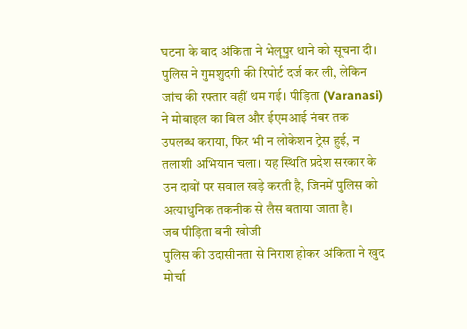घटना के बाद अंकिता ने भेलूपुर थाने को सूचना दी। पुलिस ने गुमशुदगी की रिपोर्ट दर्ज कर ली, लेकिन जांच की रफ्तार वहीं थम गई। पीड़िता (Varanasi) ने मोबाइल का बिल और ईएमआई नंबर तक उपलब्ध कराया, फिर भी न लोकेशन ट्रेस हुई, न तलाशी अभियान चला। यह स्थिति प्रदेश सरकार के उन दावों पर सवाल खड़े करती है, जिनमें पुलिस को अत्याधुनिक तकनीक से लैस बताया जाता है।
जब पीड़िता बनी खोजी
पुलिस की उदासीनता से निराश होकर अंकिता ने खुद मोर्चा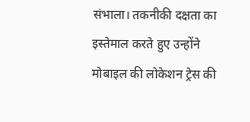संभाला। तकनीकी दक्षता का इस्तेमाल करते हुए उन्होंने मोबाइल की लोकेशन ट्रेस की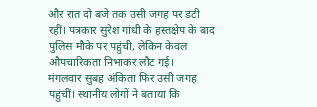और रात दो बजे तक उसी जगह पर डटी रहीं। पत्रकार सुरेश गांधी के हस्तक्षेप के बाद पुलिस मौके पर पहुंची, लेकिन केवल औपचारिकता निभाकर लौट गई।
मंगलवार सुबह अंकिता फिर उसी जगह पहुंचीं। स्थानीय लोगों ने बताया कि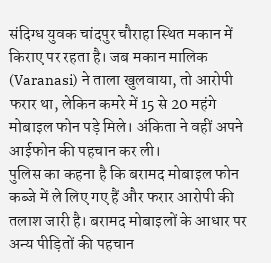संदिग्ध युवक चांदपुर चौराहा स्थित मकान में किराए पर रहता है। जब मकान मालिक (Varanasi) ने ताला खुलवाया, तो आरोपी फरार था, लेकिन कमरे में 15 से 20 महंगे मोबाइल फोन पड़े मिले। अंकिता ने वहीं अपने आईफोन की पहचान कर ली।
पुलिस का कहना है कि बरामद मोबाइल फोन कब्जे में ले लिए गए हैं और फरार आरोपी की तलाश जारी है। बरामद मोबाइलों के आधार पर अन्य पीड़ितों की पहचान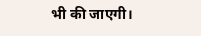भी की जाएगी।